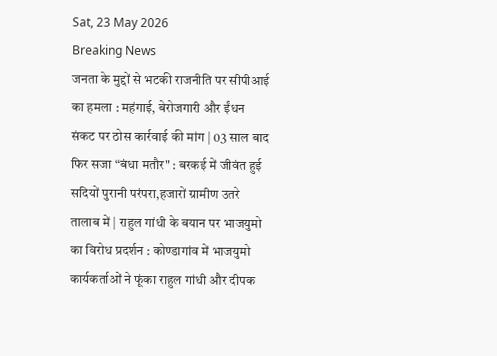Sat, 23 May 2026
Breaking News
जनता के मुद्दों से भटकी राजनीति पर सीपीआई का हमला : महंगाई, बेरोजगारी और ईंधन संकट पर ठोस कार्रवाई की मांग | 03 साल बाद फिर सजा “बंधा मतौर" : बरकई में जीवंत हुई सदियों पुरानी परंपरा,हजारों ग्रामीण उतरे तालाब में | राहुल गांधी के बयान पर भाजयुमो का विरोध प्रदर्शन : कोण्डागांव में भाजयुमो कार्यकर्ताओं ने फूंका राहुल गांधी और दीपक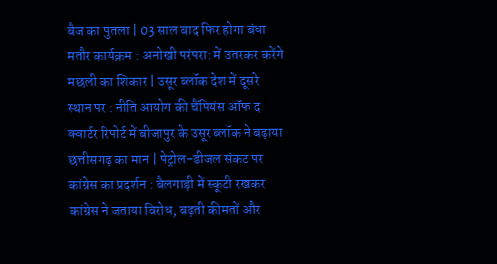बैज का पुतला | 03 साल बाद फिर होगा बंधा मतौर कार्यक्रम : अनोखी परंपरा: में उतरकर करेंगे मछली का शिकार | उसूर ब्लॉक देश में दूसरे स्थान पर : नीति आयोग की चैंपियंस ऑफ द क्वार्टर रिपोर्ट में बीजापुर के उसूर ब्लॉक ने बढ़ाया छत्तीसगढ़ का मान | पेट्रोल-डीजल संकट पर कांग्रेस का प्रदर्शन : बैलगाड़ी में स्कूटी रखकर कांग्रेस ने जताया विरोध, बढ़ती कीमतों और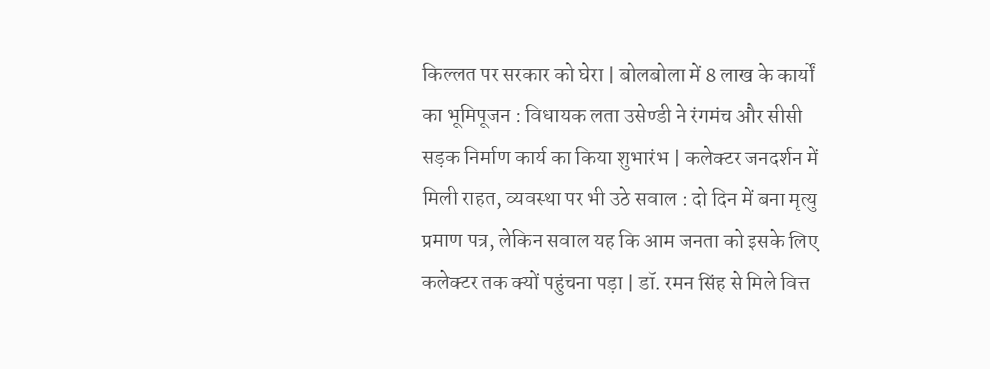किल्लत पर सरकार को घेरा | बोलबोला में 8 लाख के कार्यों का भूमिपूजन : विधायक लता उसेण्डी ने रंगमंच और सीसी सड़क निर्माण कार्य का किया शुभारंभ | कलेक्टर जनदर्शन में मिली राहत, व्यवस्था पर भी उठे सवाल : दो दिन में बना मृत्यु प्रमाण पत्र, लेकिन सवाल यह कि आम जनता को इसके लिए कलेक्टर तक क्यों पहुंचना पड़ा | डॉ. रमन सिंह से मिले वित्त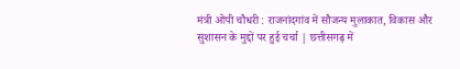मंत्री ओपी चौधरी : राजनांदगांव में सौजन्य मुलाकात, विकास और सुशासन के मुद्दों पर हुई चर्चा | छत्तीसगढ़ में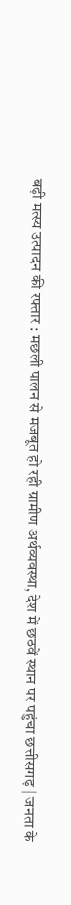बढ़ी मत्स्य उत्पादन की रफ्तार : मछली पालन से मजबूत हो रही ग्रामीण अर्थव्यवस्था, देश में छठवें स्थान पर पहुंचा छत्तीसगढ़ | जनता के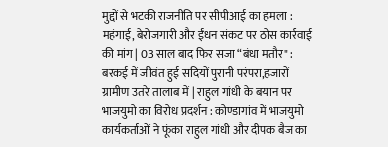मुद्दों से भटकी राजनीति पर सीपीआई का हमला : महंगाई, बेरोजगारी और ईंधन संकट पर ठोस कार्रवाई की मांग | 03 साल बाद फिर सजा “बंधा मतौर" : बरकई में जीवंत हुई सदियों पुरानी परंपरा,हजारों ग्रामीण उतरे तालाब में | राहुल गांधी के बयान पर भाजयुमो का विरोध प्रदर्शन : कोण्डागांव में भाजयुमो कार्यकर्ताओं ने फूंका राहुल गांधी और दीपक बैज का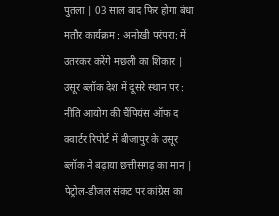पुतला | 03 साल बाद फिर होगा बंधा मतौर कार्यक्रम : अनोखी परंपरा: में उतरकर करेंगे मछली का शिकार | उसूर ब्लॉक देश में दूसरे स्थान पर : नीति आयोग की चैंपियंस ऑफ द क्वार्टर रिपोर्ट में बीजापुर के उसूर ब्लॉक ने बढ़ाया छत्तीसगढ़ का मान | पेट्रोल-डीजल संकट पर कांग्रेस का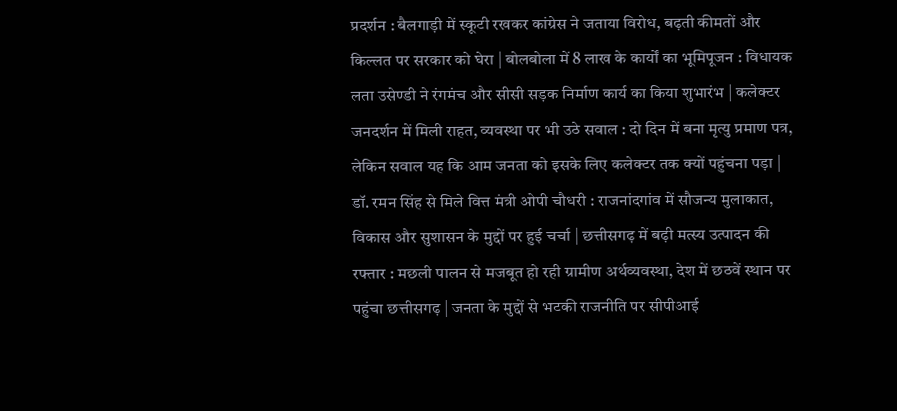प्रदर्शन : बैलगाड़ी में स्कूटी रखकर कांग्रेस ने जताया विरोध, बढ़ती कीमतों और किल्लत पर सरकार को घेरा | बोलबोला में 8 लाख के कार्यों का भूमिपूजन : विधायक लता उसेण्डी ने रंगमंच और सीसी सड़क निर्माण कार्य का किया शुभारंभ | कलेक्टर जनदर्शन में मिली राहत, व्यवस्था पर भी उठे सवाल : दो दिन में बना मृत्यु प्रमाण पत्र, लेकिन सवाल यह कि आम जनता को इसके लिए कलेक्टर तक क्यों पहुंचना पड़ा | डॉ. रमन सिंह से मिले वित्त मंत्री ओपी चौधरी : राजनांदगांव में सौजन्य मुलाकात, विकास और सुशासन के मुद्दों पर हुई चर्चा | छत्तीसगढ़ में बढ़ी मत्स्य उत्पादन की रफ्तार : मछली पालन से मजबूत हो रही ग्रामीण अर्थव्यवस्था, देश में छठवें स्थान पर पहुंचा छत्तीसगढ़ | जनता के मुद्दों से भटकी राजनीति पर सीपीआई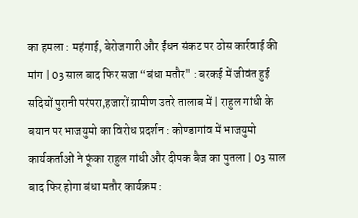का हमला : महंगाई, बेरोजगारी और ईंधन संकट पर ठोस कार्रवाई की मांग | 03 साल बाद फिर सजा “बंधा मतौर" : बरकई में जीवंत हुई सदियों पुरानी परंपरा,हजारों ग्रामीण उतरे तालाब में | राहुल गांधी के बयान पर भाजयुमो का विरोध प्रदर्शन : कोण्डागांव में भाजयुमो कार्यकर्ताओं ने फूंका राहुल गांधी और दीपक बैज का पुतला | 03 साल बाद फिर होगा बंधा मतौर कार्यक्रम :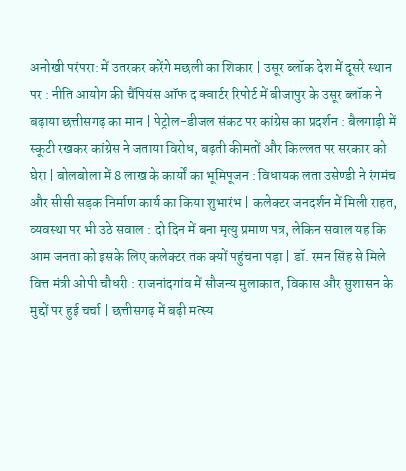अनोखी परंपरा: में उतरकर करेंगे मछली का शिकार | उसूर ब्लॉक देश में दूसरे स्थान पर : नीति आयोग की चैंपियंस ऑफ द क्वार्टर रिपोर्ट में बीजापुर के उसूर ब्लॉक ने बढ़ाया छत्तीसगढ़ का मान | पेट्रोल-डीजल संकट पर कांग्रेस का प्रदर्शन : बैलगाड़ी में स्कूटी रखकर कांग्रेस ने जताया विरोध, बढ़ती कीमतों और किल्लत पर सरकार को घेरा | बोलबोला में 8 लाख के कार्यों का भूमिपूजन : विधायक लता उसेण्डी ने रंगमंच और सीसी सड़क निर्माण कार्य का किया शुभारंभ | कलेक्टर जनदर्शन में मिली राहत, व्यवस्था पर भी उठे सवाल : दो दिन में बना मृत्यु प्रमाण पत्र, लेकिन सवाल यह कि आम जनता को इसके लिए कलेक्टर तक क्यों पहुंचना पड़ा | डॉ. रमन सिंह से मिले वित्त मंत्री ओपी चौधरी : राजनांदगांव में सौजन्य मुलाकात, विकास और सुशासन के मुद्दों पर हुई चर्चा | छत्तीसगढ़ में बढ़ी मत्स्य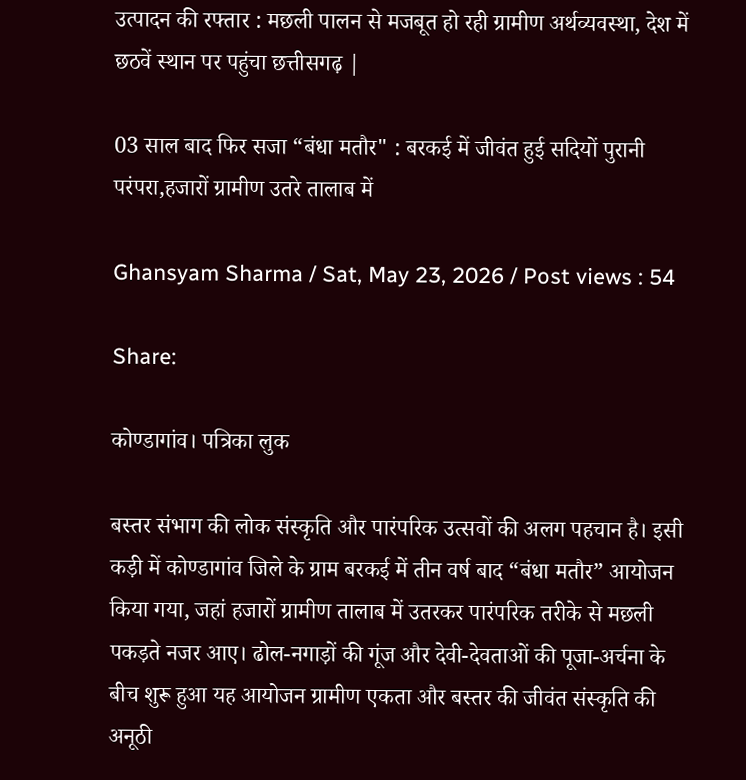उत्पादन की रफ्तार : मछली पालन से मजबूत हो रही ग्रामीण अर्थव्यवस्था, देश में छठवें स्थान पर पहुंचा छत्तीसगढ़ |

03 साल बाद फिर सजा “बंधा मतौर" : बरकई में जीवंत हुई सदियों पुरानी परंपरा,हजारों ग्रामीण उतरे तालाब में

Ghansyam Sharma / Sat, May 23, 2026 / Post views : 54

Share:

कोण्डागांव। पत्रिका लुक

बस्तर संभाग की लोक संस्कृति और पारंपरिक उत्सवों की अलग पहचान है। इसी कड़ी में कोण्डागांव जिले के ग्राम बरकई में तीन वर्ष बाद “बंधा मतौर” आयोजन किया गया, जहां हजारों ग्रामीण तालाब में उतरकर पारंपरिक तरीके से मछली पकड़ते नजर आए। ढोल-नगाड़ों की गूंज और देवी-देवताओं की पूजा-अर्चना के बीच शुरू हुआ यह आयोजन ग्रामीण एकता और बस्तर की जीवंत संस्कृति की अनूठी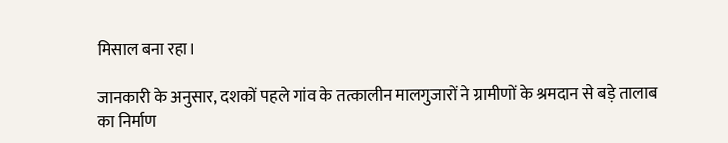मिसाल बना रहा।

जानकारी के अनुसार, दशकों पहले गांव के तत्कालीन मालगुजारों ने ग्रामीणों के श्रमदान से बड़े तालाब का निर्माण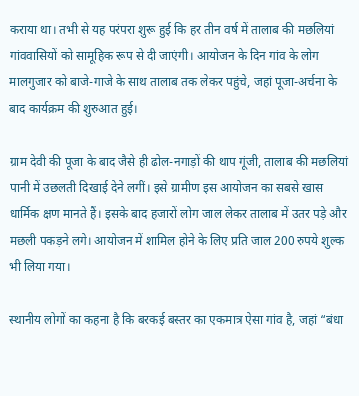कराया था। तभी से यह परंपरा शुरू हुई कि हर तीन वर्ष में तालाब की मछलियां गांववासियों को सामूहिक रूप से दी जाएंगी। आयोजन के दिन गांव के लोग मालगुजार को बाजे-गाजे के साथ तालाब तक लेकर पहुंचे, जहां पूजा-अर्चना के बाद कार्यक्रम की शुरुआत हुई।

ग्राम देवी की पूजा के बाद जैसे ही ढोल-नगाड़ों की थाप गूंजी, तालाब की मछलियां पानी में उछलती दिखाई देने लगीं। इसे ग्रामीण इस आयोजन का सबसे खास धार्मिक क्षण मानते हैं। इसके बाद हजारों लोग जाल लेकर तालाब में उतर पड़े और मछली पकड़ने लगे। आयोजन में शामिल होने के लिए प्रति जाल 200 रुपये शुल्क भी लिया गया।

स्थानीय लोगों का कहना है कि बरकई बस्तर का एकमात्र ऐसा गांव है, जहां “बंधा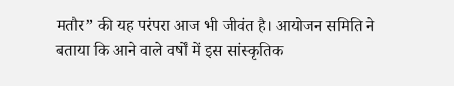मतौर” की यह परंपरा आज भी जीवंत है। आयोजन समिति ने बताया कि आने वाले वर्षों में इस सांस्कृतिक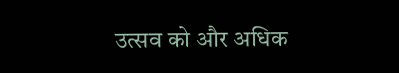उत्सव को और अधिक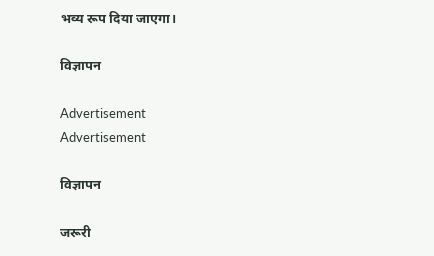भव्य रूप दिया जाएगा।

विज्ञापन

Advertisement
Advertisement

विज्ञापन

जरूरी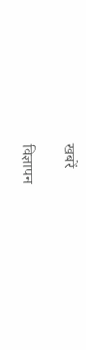खबरें

विज्ञापन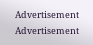Advertisement
Advertisement